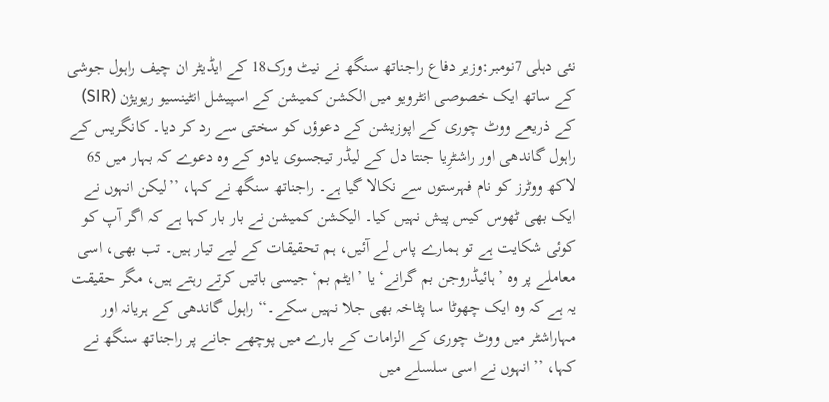نئی دہلی 7نومبر:وزیر دفاع راجناتھ سنگھ نے نیٹ ورک18 کے ایڈیٹر ان چیف راہول جوشی کے ساتھ ایک خصوصی انٹرویو میں الکشن کمیشن کے اسپیشل انٹینسیو ریویژن (SIR) کے ذریعے ووٹ چوری کے اپوزیشن کے دعوؤں کو سختی سے رد کر دیا۔ کانگریس کے راہول گاندھی اور راشٹرِیا جنتا دل کے لیڈر تیجسوی یادو کے وہ دعوے کہ بہار میں 65 لاکھ ووٹرز کو نام فہرستوں سے نکالا گیا ہے۔ راجناتھ سنگھ نے کہا، ’’لیکن انہوں نے ایک بھی ٹھوس کیس پیش نہیں کیا۔ الیکشن کمیشن نے بار بار کہا ہے کہ اگر آپ کو کوئی شکایت ہے تو ہمارے پاس لے آئیں، ہم تحقیقات کے لیے تیار ہیں۔ تب بھی، اسی معاملے پر وہ ’ہائیڈروجن بم گرانے‘ یا ’ایٹم بم‘ جیسی باتیں کرتے رہتے ہیں، مگر حقیقت یہ ہے کہ وہ ایک چھوٹا سا پٹاخہ بھی جلا نہیں سکے۔‘‘ راہول گاندھی کے ہریانہ اور مہاراشٹر میں ووٹ چوری کے الزامات کے بارے میں پوچھے جانے پر راجناتھ سنگھ نے کہا، ’’انہوں نے اسی سلسلے میں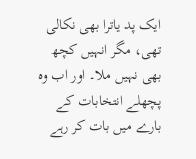ایک پد یاترا بھی نکالی تھی، مگر انہیں کچھ بھی نہیں ملا۔ اور اب وہ پچھلے انتخابات کے بارے میں بات کر رہے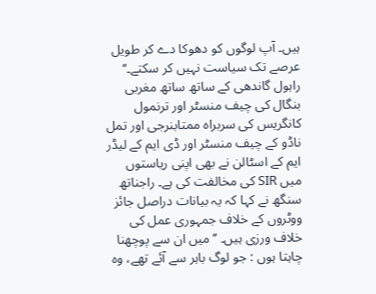ہیں۔ آپ لوگوں کو دھوکا دے کر طویل عرصے تک سیاست نہیں کر سکتے۔‘‘ راہول گاندھی کے ساتھ ساتھ مغربی بنگال کی چیف منسٹر اور ترنمول کانگریس کی سربراہ ممتابنرجی اور تمل ناڈو کے چیف منسٹر اور ڈی ایم کے لیڈر ایم کے اسٹالن نے بھی اپنی ریاستوں میں SIR کی مخالفت کی ہے۔ راجناتھ سنگھ نے کہا کہ یہ بیانات دراصل جائز ووٹروں کے خلاف جمہوری عمل کی خلاف ورزی ہیں۔ ’’میں ان سے پوچھنا چاہتا ہوں : جو لوگ باہر سے آئے تھے، وہ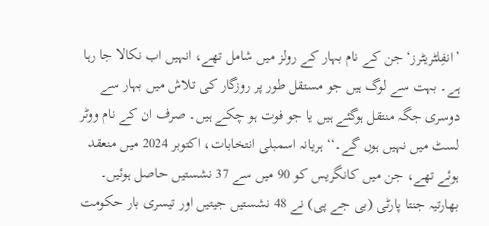’انفِلٹریٹرز‘ جن کے نام بہار کے رولز میں شامل تھے، انہیں اب نکالا جا رہا ہے۔ بہت سے لوگ ہیں جو مستقل طور پر روزگار کی تلاش میں بہار سے دوسری جگہ منتقل ہوگئے ہیں یا جو فوت ہو چکے ہیں۔ صرف ان کے نام ووٹر لسٹ میں نہیں ہوں گے۔‘‘ ہریانہ اسمبلی انتخابات، اکتوبر 2024 میں منعقد ہوئے تھے، جن میں کانگریس کو 90 میں سے 37 نشستیں حاصل ہوئیں۔
بھارتیہ جنتا پارٹی (بی جے پی) نے 48 نشستیں جیتیں اور تیسری بار حکومت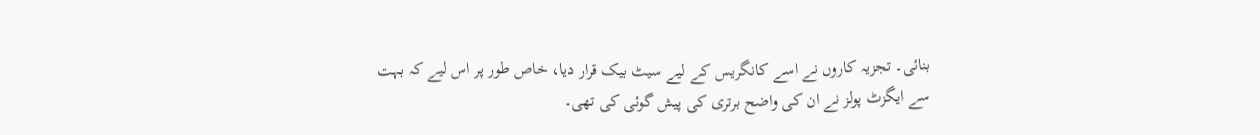بنائی۔ تجزیہ کاروں نے اسے کانگریس کے لیے سیٹ بیک قرار دیا، خاص طور پر اس لیے کہ بہت سے ایگزٹ پولز نے ان کی واضح برتری کی پیش گوئی کی تھی۔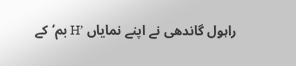راہول گاندھی نے اپنے نمایاں ’H بم‘ کے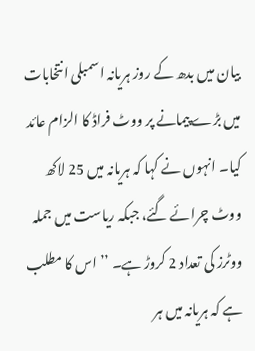بیان میں بدھ کے روز ہریانہ اسمبلی انتخابات میں بڑے پیمانے پر ووٹ فراڈ کا الزام عائد کیا۔ انہوں نے کہا کہ ہریانہ میں 25 لاکھ ووٹ چرائے گئے، جبکہ ریاست میں جملہ ووٹرز کی تعداد 2 کروڑ ہے۔ ’’اس کا مطلب ہے کہ ہریانہ میں ہر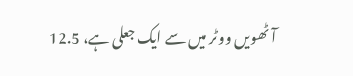آٹھویں ووٹر میں سے ایک جعلی ہے، 12.5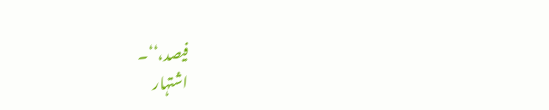فیصد،‘‘۔
اشتہار